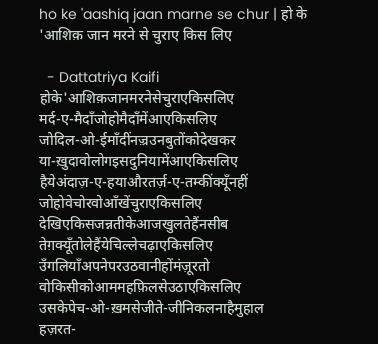ho ke 'aashiq jaan marne se chur | हो के 'आशिक़ जान मरने से चुराए किस लिए

  - Dattatriya Kaifi
होके'आशिक़जानमरनेसेचुराएकिसलिए
मर्द-ए-मैदाँजोहोमैदाँमेंआएकिसलिए
जोदिल-ओ-ईमाँदींनज़्रउनबुतोंकोदेखकर
या-ख़ुदावोलोगइसदुनियामेंआएकिसलिए
हैयेअंदाज़-ए-हयाऔरतर्ज़-ए-तम्कींक्यूँनहीं
जोहोवेचोरवोआँखेंचुराएकिसलिए
देखिएकिसजन्नतीकेआजखुलतेहैंनसीब
तेग़क्यूँतोलेहैंयेचिल्लेचढ़ाएकिसलिए
उँगलियाँअपनेपरउठवानीहोंमंज़ूरतो
वोकिसीकोआममहफ़िलसेउठाएकिसलिए
उसकेपेच-ओ-ख़मसेजीते-जीनिकलनाहैमुहाल
हज़रत-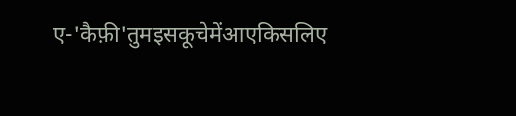ए-'कैफ़ी'तुमइसकूचेमेंआएकिसलिए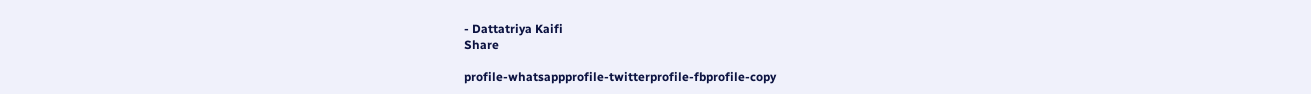- Dattatriya Kaifi
Share

profile-whatsappprofile-twitterprofile-fbprofile-copy